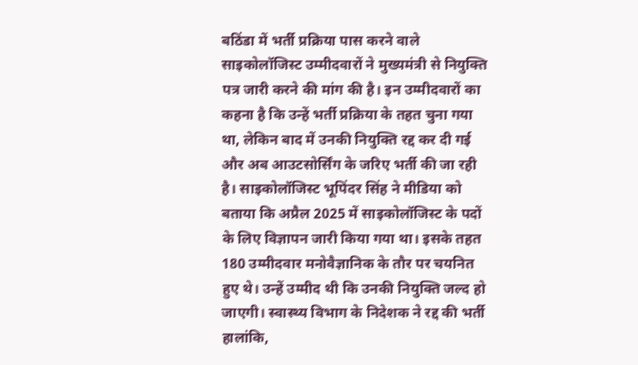बठिंडा में भर्ती प्रक्रिया पास करने वाले साइकोलॉजिस्ट उम्मीदवारों ने मुख्यमंत्री से नियुक्ति पत्र जारी करने की मांग की है। इन उम्मीदवारों का कहना है कि उन्हें भर्ती प्रक्रिया के तहत चुना गया था, लेकिन बाद में उनकी नियुक्ति रद्द कर दी गई और अब आउटसोर्सिंग के जरिए भर्ती की जा रही है। साइकोलॉजिस्ट भूपिंदर सिंह ने मीडिया को बताया कि अप्रैल 2025 में साइकोलॉजिस्ट के पदों के लिए विज्ञापन जारी किया गया था। इसके तहत 180 उम्मीदवार मनोवैज्ञानिक के तौर पर चयनित हुए थे। उन्हें उम्मीद थी कि उनकी नियुक्ति जल्द हो जाएगी। स्वास्थ्य विभाग के निदेशक ने रद्द की भर्ती हालांकि,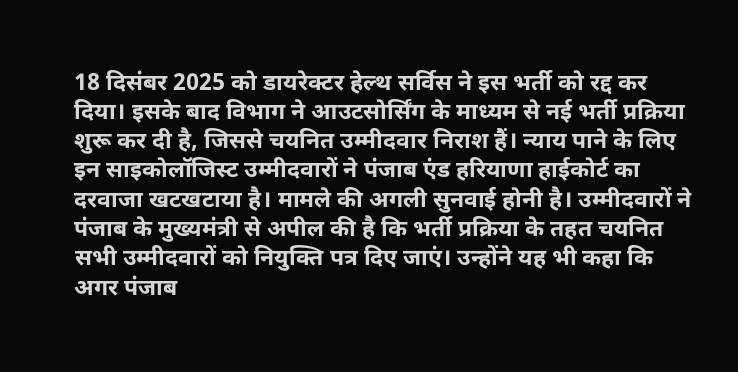18 दिसंबर 2025 को डायरेक्टर हेल्थ सर्विस ने इस भर्ती को रद्द कर दिया। इसके बाद विभाग ने आउटसोर्सिंग के माध्यम से नई भर्ती प्रक्रिया शुरू कर दी है, जिससे चयनित उम्मीदवार निराश हैं। न्याय पाने के लिए इन साइकोलॉजिस्ट उम्मीदवारों ने पंजाब एंड हरियाणा हाईकोर्ट का दरवाजा खटखटाया है। मामले की अगली सुनवाई होनी है। उम्मीदवारों ने पंजाब के मुख्यमंत्री से अपील की है कि भर्ती प्रक्रिया के तहत चयनित सभी उम्मीदवारों को नियुक्ति पत्र दिए जाएं। उन्होंने यह भी कहा कि अगर पंजाब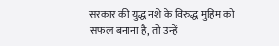सरकार की युद्ध नशे के विरुद्ध मुहिम को सफल बनाना है, तो उन्हें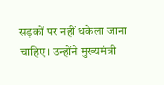सड़कों पर नहीं धकेला जाना चाहिए। उन्होंने मुख्यमंत्री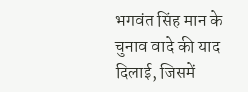भगवंत सिंह मान के चुनाव वादे की याद दिलाई, जिसमें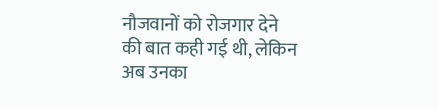नौजवानों को रोजगार देने की बात कही गई थी, लेकिन अब उनका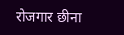रोजगार छीना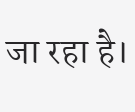जा रहा है।